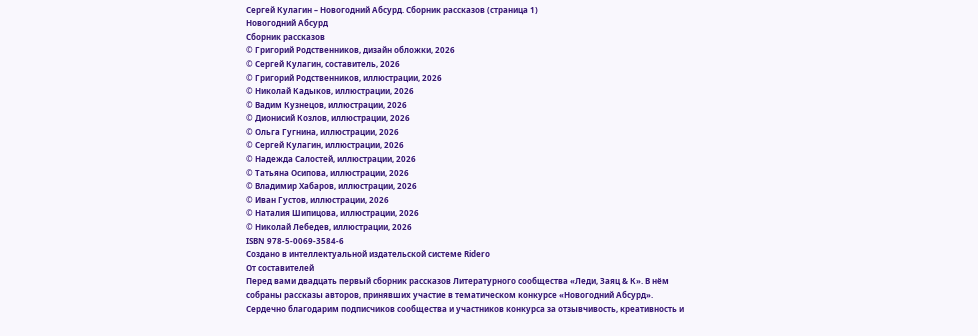Сергей Кулагин – Новогодний Абсурд. Сборник рассказов (страница 1)
Новогодний Абсурд
Сборник рассказов
© Григорий Родственников, дизайн обложки, 2026
© Сергей Кулагин, составитель, 2026
© Григорий Родственников, иллюстрации, 2026
© Николай Кадыков, иллюстрации, 2026
© Вадим Кузнецов, иллюстрации, 2026
© Дионисий Козлов, иллюстрации, 2026
© Ольга Гугнина, иллюстрации, 2026
© Сергей Кулагин, иллюстрации, 2026
© Надежда Салостей, иллюстрации, 2026
© Татьяна Осипова, иллюстрации, 2026
© Владимир Хабаров, иллюстрации, 2026
© Иван Густов, иллюстрации, 2026
© Наталия Шипицова, иллюстрации, 2026
© Николай Лебедев, иллюстрации, 2026
ISBN 978-5-0069-3584-6
Создано в интеллектуальной издательской системе Ridero
От составителей
Перед вами двадцать первый сборник рассказов Литературного сообщества «Леди, Заяц & К». В нём собраны рассказы авторов, принявших участие в тематическом конкурсе «Новогодний Абсурд».
Сердечно благодарим подписчиков сообщества и участников конкурса за отзывчивость, креативность и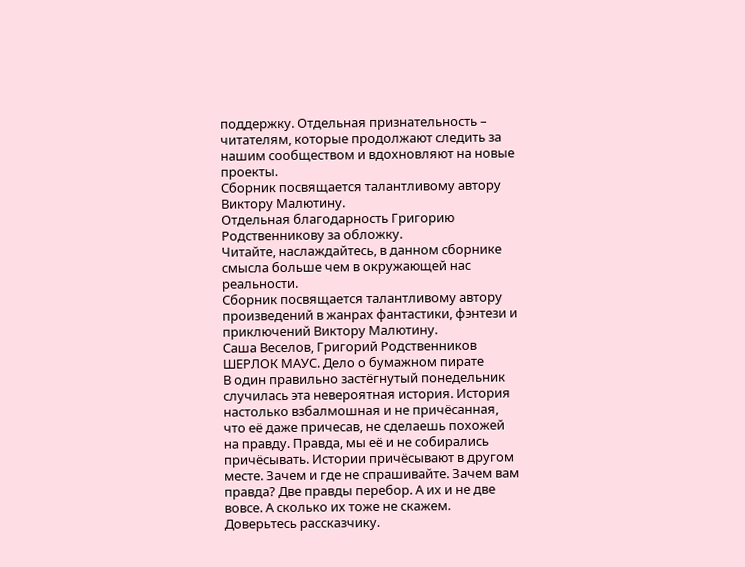поддержку. Отдельная признательность – читателям, которые продолжают следить за нашим сообществом и вдохновляют на новые проекты.
Сборник посвящается талантливому автору Виктору Малютину.
Отдельная благодарность Григорию Родственникову за обложку.
Читайте, наслаждайтесь, в данном сборнике смысла больше чем в окружающей нас реальности.
Сборник посвящается талантливому автору произведений в жанрах фантастики, фэнтези и приключений Виктору Малютину.
Саша Веселов, Григорий Родственников ШЕРЛОК МАУС. Дело о бумажном пирате
В один правильно застёгнутый понедельник случилась эта невероятная история. История настолько взбалмошная и не причёсанная, что её даже причесав, не сделаешь похожей на правду. Правда, мы её и не собирались причёсывать. Истории причёсывают в другом месте. Зачем и где не спрашивайте. Зачем вам правда? Две правды перебор. А их и не две вовсе. А сколько их тоже не скажем. Доверьтесь рассказчику.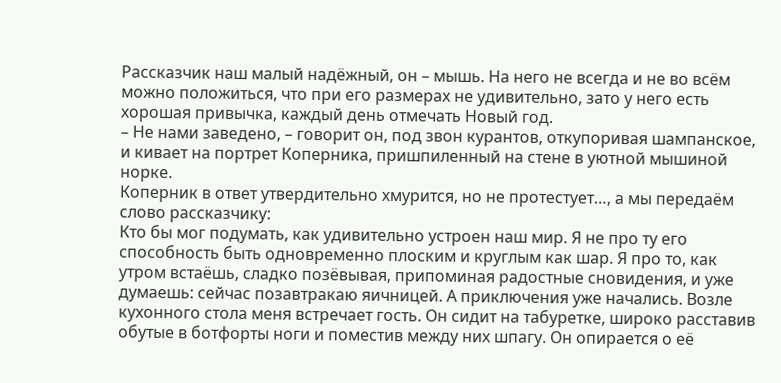Рассказчик наш малый надёжный, он – мышь. На него не всегда и не во всём можно положиться, что при его размерах не удивительно, зато у него есть хорошая привычка, каждый день отмечать Новый год.
– Не нами заведено, – говорит он, под звон курантов, откупоривая шампанское, и кивает на портрет Коперника, пришпиленный на стене в уютной мышиной норке.
Коперник в ответ утвердительно хмурится, но не протестует…, а мы передаём слово рассказчику:
Кто бы мог подумать, как удивительно устроен наш мир. Я не про ту его способность быть одновременно плоским и круглым как шар. Я про то, как утром встаёшь, сладко позёвывая, припоминая радостные сновидения, и уже думаешь: сейчас позавтракаю яичницей. А приключения уже начались. Возле кухонного стола меня встречает гость. Он сидит на табуретке, широко расставив обутые в ботфорты ноги и поместив между них шпагу. Он опирается о её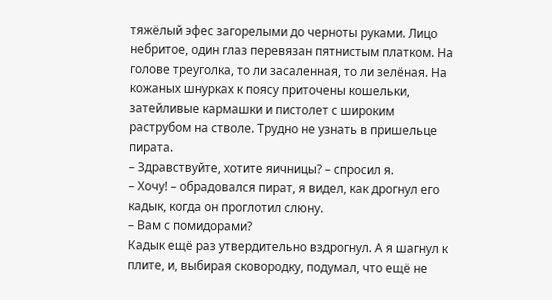тяжёлый эфес загорелыми до черноты руками. Лицо небритое, один глаз перевязан пятнистым платком. На голове треуголка, то ли засаленная, то ли зелёная. На кожаных шнурках к поясу приточены кошельки, затейливые кармашки и пистолет с широким раструбом на стволе. Трудно не узнать в пришельце пирата.
– Здравствуйте, хотите яичницы? – спросил я.
– Хочу! – обрадовался пират, я видел, как дрогнул его кадык, когда он проглотил слюну.
– Вам с помидорами?
Кадык ещё раз утвердительно вздрогнул. А я шагнул к плите, и, выбирая сковородку, подумал, что ещё не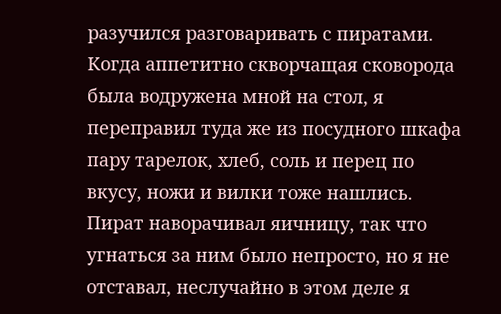разучился разговаривать с пиратами.
Когда аппетитно скворчащая сковорода была водружена мной на стол, я переправил туда же из посудного шкафа пару тарелок, хлеб, соль и перец по вкусу, ножи и вилки тоже нашлись. Пират наворачивал яичницу, так что угнаться за ним было непросто, но я не отставал, неслучайно в этом деле я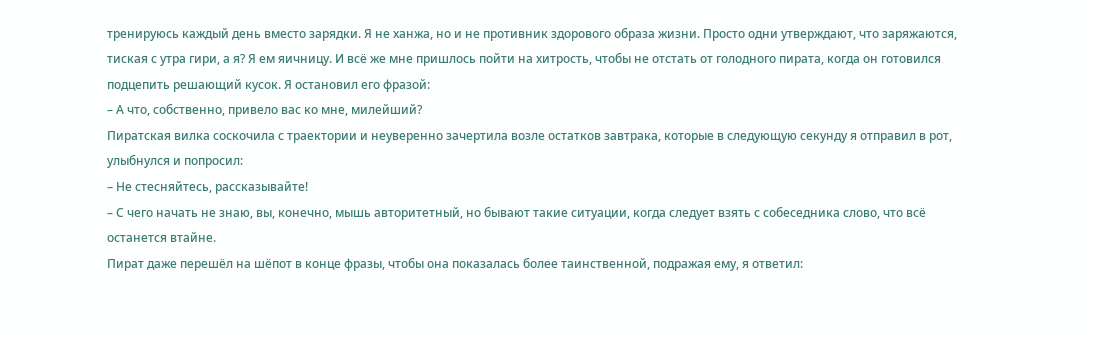тренируюсь каждый день вместо зарядки. Я не ханжа, но и не противник здорового образа жизни. Просто одни утверждают, что заряжаются, тиская с утра гири, а я? Я ем яичницу. И всё же мне пришлось пойти на хитрость, чтобы не отстать от голодного пирата, когда он готовился подцепить решающий кусок. Я остановил его фразой:
– А что, собственно, привело вас ко мне, милейший?
Пиратская вилка соскочила с траектории и неуверенно зачертила возле остатков завтрака, которые в следующую секунду я отправил в рот, улыбнулся и попросил:
– Не стесняйтесь, рассказывайте!
– С чего начать не знаю, вы, конечно, мышь авторитетный, но бывают такие ситуации, когда следует взять с собеседника слово, что всё останется втайне.
Пират даже перешёл на шёпот в конце фразы, чтобы она показалась более таинственной, подражая ему, я ответил: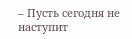– Пусть сегодня не наступит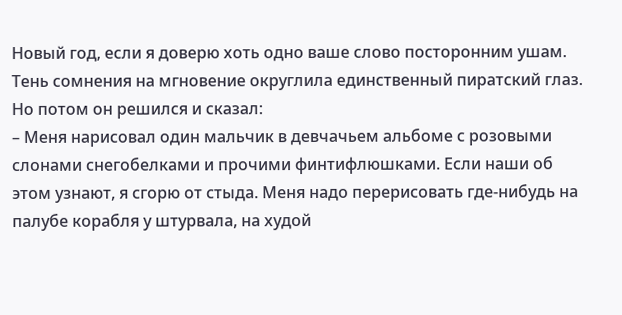Новый год, если я доверю хоть одно ваше слово посторонним ушам.
Тень сомнения на мгновение округлила единственный пиратский глаз. Но потом он решился и сказал:
– Меня нарисовал один мальчик в девчачьем альбоме с розовыми слонами снегобелками и прочими финтифлюшками. Если наши об этом узнают, я сгорю от стыда. Меня надо перерисовать где-нибудь на палубе корабля у штурвала, на худой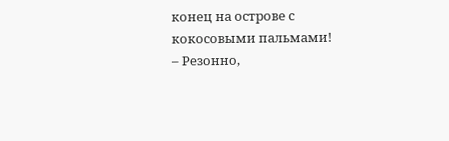конец на острове с кокосовыми пальмами!
– Резонно,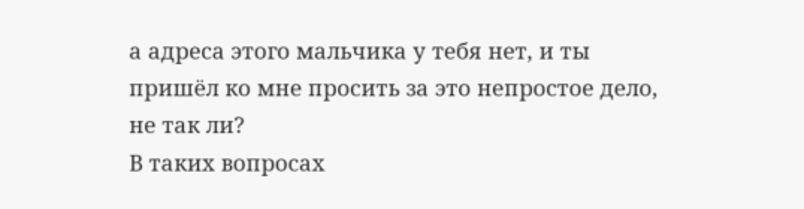а адреса этого мальчика у тебя нет, и ты пришёл ко мне просить за это непростое дело, не так ли?
В таких вопросах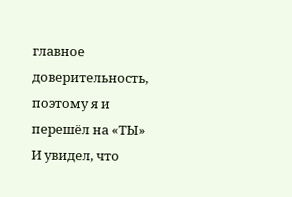главное доверительность, поэтому я и перешёл на «ТЫ»
И увидел, что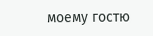моему гостю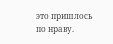это пришлось по нраву.